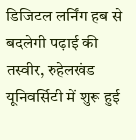डिजिटल लर्निंग हब से बदलेगी पढ़ाई की तस्वीर, रुहेलखंड यूनिवर्सिटी में शुरू हुई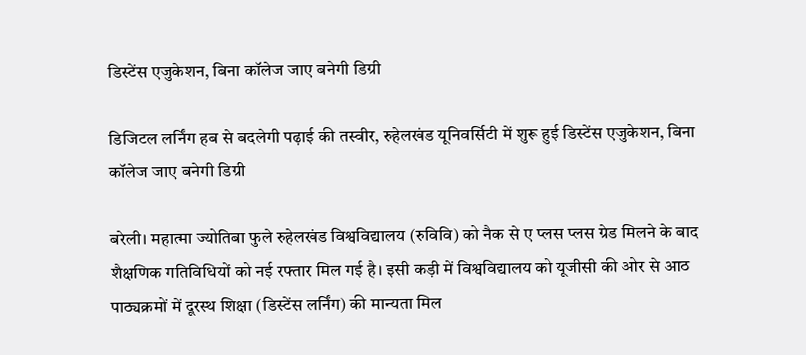डिस्टेंस एजुकेशन, बिना कॉलेज जाए बनेगी डिग्री

डिजिटल लर्निंग हब से बदलेगी पढ़ाई की तस्वीर, रुहेलखंड यूनिवर्सिटी में शुरू हुई डिस्टेंस एजुकेशन, बिना कॉलेज जाए बनेगी डिग्री

बरेली। महात्मा ज्योतिबा फुले रुहेलखंड विश्वविद्यालय (रुविवि) को नैक से ए प्लस प्लस ग्रेड मिलने के बाद शैक्षणिक गतिविधियों को नई रफ्तार मिल गई है। इसी कड़ी में विश्वविद्यालय को यूजीसी की ओर से आठ पाठ्यक्रमों में दूरस्थ शिक्षा (डिस्टेंस लर्निंग) की मान्यता मिल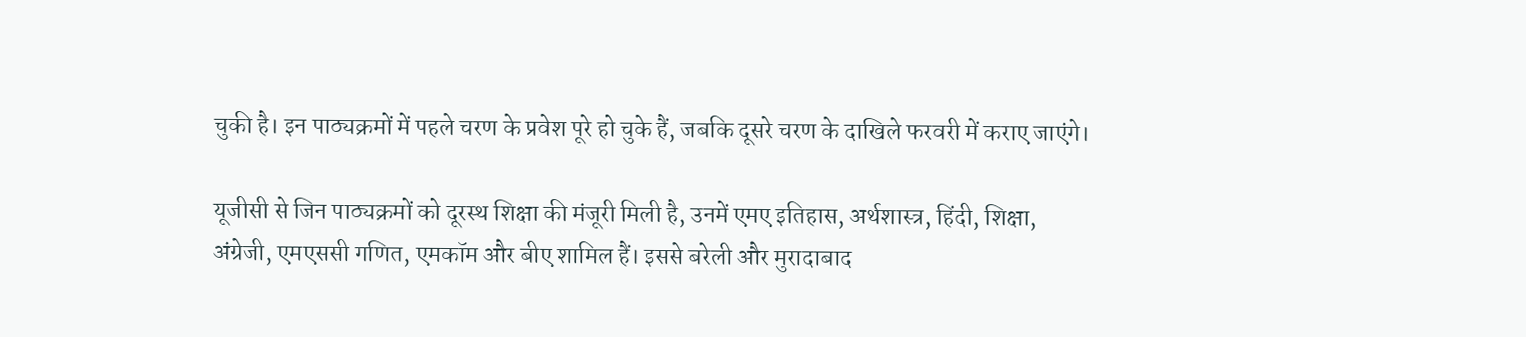चुकी है। इन पाठ्यक्रमों में पहले चरण के प्रवेश पूरे हो चुके हैं, जबकि दूसरे चरण के दाखिले फरवरी में कराए जाएंगे।

यूजीसी से जिन पाठ्यक्रमों को दूरस्थ शिक्षा की मंजूरी मिली है, उनमें एमए इतिहास, अर्थशास्त्र, हिंदी, शिक्षा, अंग्रेजी, एमएससी गणित, एमकॉम और बीए शामिल हैं। इससे बरेली और मुरादाबाद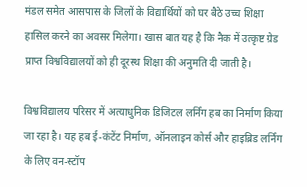मंडल समेत आसपास के जिलों के विद्यार्थियों को घर बैठे उच्च शिक्षा हासिल करने का अवसर मिलेगा। खास बात यह है कि नैक में उत्कृष्ट ग्रेड प्राप्त विश्वविद्यालयों को ही दूरस्थ शिक्षा की अनुमति दी जाती है।

विश्वविद्यालय परिसर में अत्याधुनिक डिजिटल लर्निंग हब का निर्माण किया जा रहा है। यह हब ई-कंटेंट निर्माण, ऑनलाइन कोर्स और हाइब्रिड लर्निंग के लिए वन-स्टॉप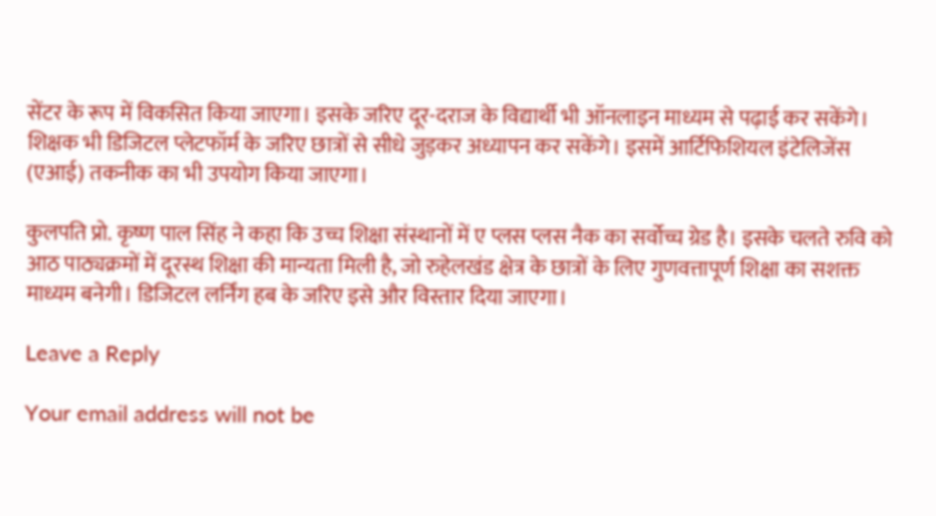सेंटर के रूप में विकसित किया जाएगा। इसके जरिए दूर-दराज के विद्यार्थी भी ऑनलाइन माध्यम से पढ़ाई कर सकेंगे। शिक्षक भी डिजिटल प्लेटफॉर्म के जरिए छात्रों से सीधे जुड़कर अध्यापन कर सकेंगे। इसमें आर्टिफिशियल इंटेलिजेंस (एआई) तकनीक का भी उपयोग किया जाएगा।

कुलपति प्रो. कृष्ण पाल सिंह ने कहा कि उच्च शिक्षा संस्थानों में ए प्लस प्लस नैक का सर्वोच्च ग्रेड है। इसके चलते रुवि को आठ पाठ्यक्रमों में दूरस्थ शिक्षा की मान्यता मिली है, जो रुहेलखंड क्षेत्र के छात्रों के लिए गुणवत्तापूर्ण शिक्षा का सशक्त माध्यम बनेगी। डिजिटल लर्निंग हब के जरिए इसे और विस्तार दिया जाएगा।

Leave a Reply

Your email address will not be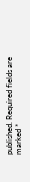published. Required fields are marked *